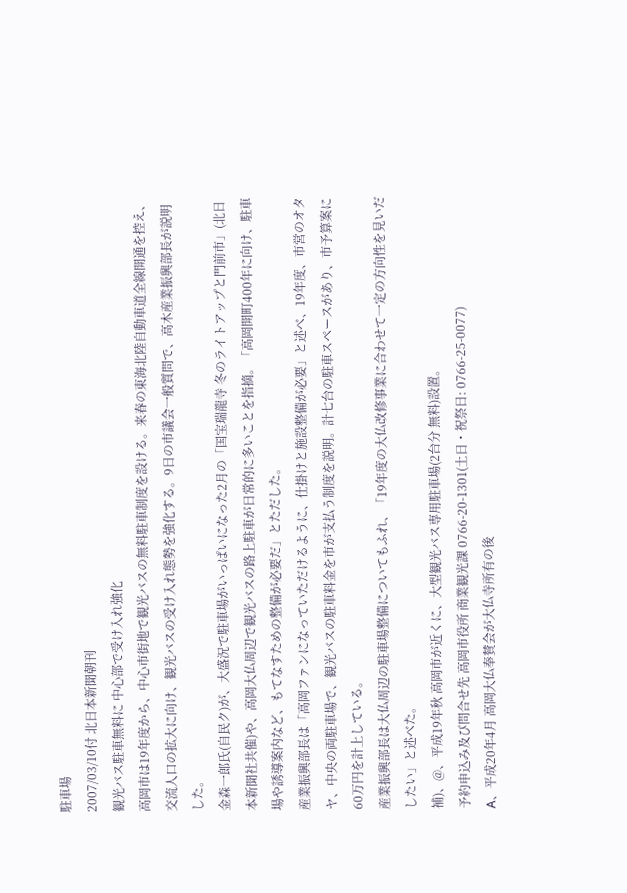駐車場
2007/03/10付 北日本新聞朝刊
観光バス駐車無料に 中心部で受け入れ強化
高岡市は19年度から、中心市街地で観光バスの無料駐車制度を設ける。来春の東海北陸自動車道全線開通を控え、交流人口の拡大に向け、観光バスの受け入れ態勢を強化する。9日の市議会一般質問で、高木産業振興部長が説明した。
金森一郎氏(自民ク)が、大盛況で駐車場がいっぱいになった2月の「国宝瑞龍寺 冬のライトアップと門前市」(北日本新聞社共催)や、高岡大仏周辺で観光バスの路上駐車が日常的に多いことを指摘。「高岡開町400年に向け、駐車場や誘導案内など、もてなすための整備が必要だ」とただした。
産業振興部長は「高岡ファンになっていただけるように、仕掛けと施設整備が必要」と述べ、19年度、市営のオタヤ、中央の両駐車場で、観光バスの駐車料金を市が支払う制度を説明。計七台の駐車スペースがあり、市予算案に60万円を計上している。
産業振興部長は大仏周辺の駐車場整備についてもふれ、「19年度の大仏改修事業に合わせて一定の方向性を見いだしたい」と述べた。
補)、@、平成19年秋 高岡市が近くに、大型観光バス専用駐車場(2台分 無料)設置。
予約申込み及び問合せ先 高岡市役所 商業観光課 0766-20-1301(土日・祝祭日: 0766-25-0077)
A、平成20年4月 高岡大仏奉賛会が大仏寺所有の後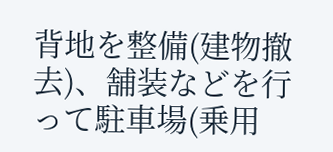背地を整備(建物撤去)、舗装などを行って駐車場(乗用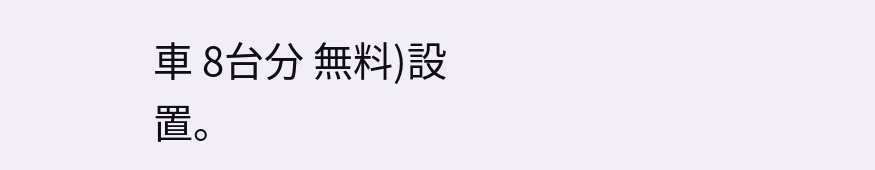車 8台分 無料)設置。